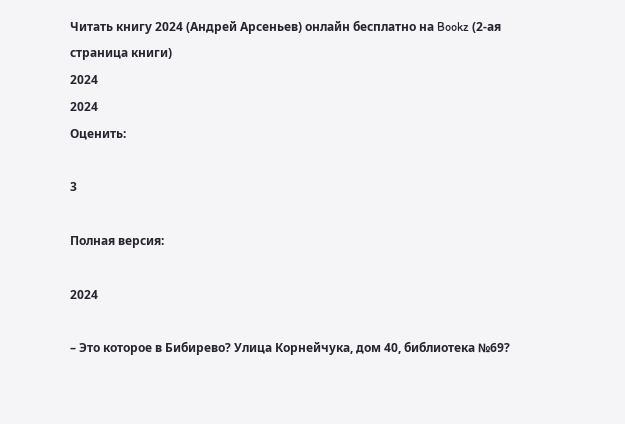Читать книгу 2024 (Андрей Арсеньев) онлайн бесплатно на Bookz (2-ая страница книги)
2024
2024
Оценить:

3

Полная версия:

2024

– Это которое в Бибирево? Улица Корнейчука, дом 40, библиотека №69?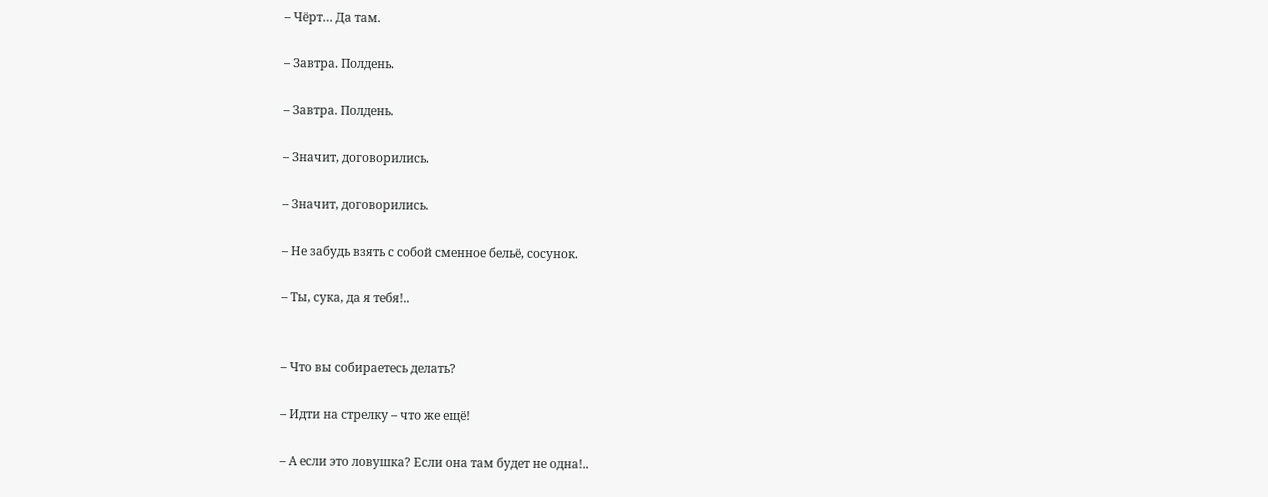– Чёрт… Да там.

– Завтра. Полдень.

– Завтра. Полдень.

– Значит, договорились.

– Значит, договорились.

– Не забудь взять с собой сменное бельё, сосунок.

– Ты, сука, да я тебя!..


– Что вы собираетесь делать?

– Идти на стрелку – что же ещё!

– А если это ловушка? Если она там будет не одна!..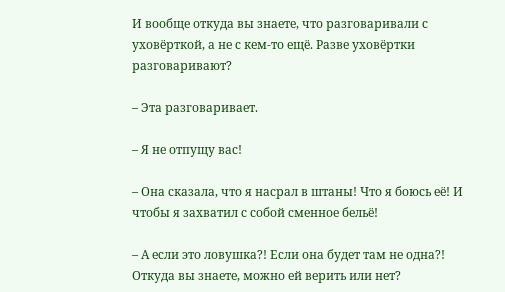И вообще откуда вы знаете, что разговаривали с уховёрткой, а не с кем-то ещё. Разве уховёртки разговаривают?

– Эта разговаривает.

– Я не отпущу вас!

– Она сказала, что я насрал в штаны! Что я боюсь её! И чтобы я захватил с собой сменное бельё!

– А если это ловушка?! Если она будет там не одна?! Откуда вы знаете, можно ей верить или нет?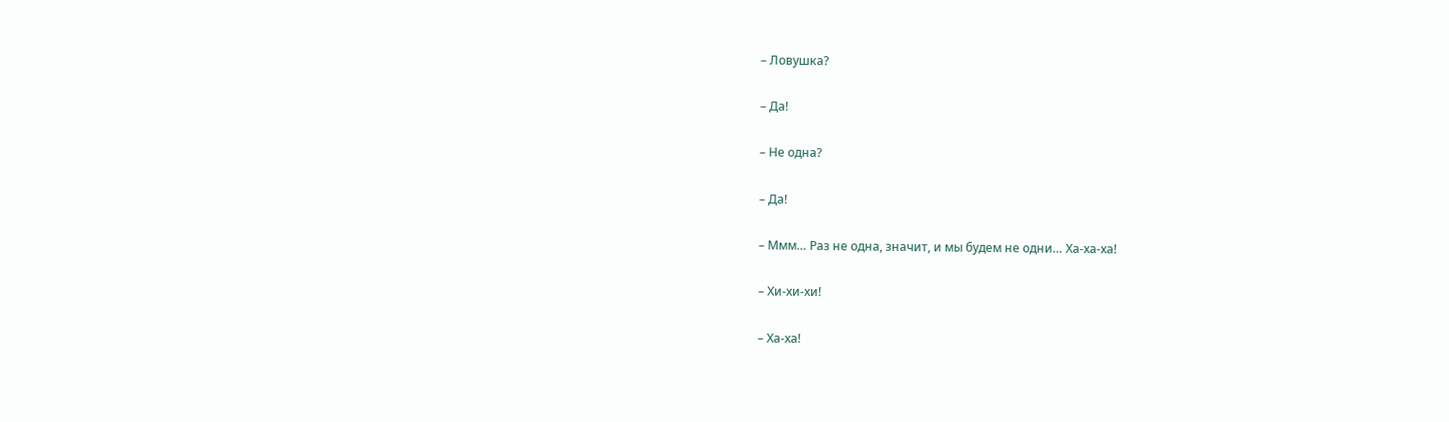– Ловушка?

– Да!

– Не одна?

– Да!

– Ммм… Раз не одна, значит, и мы будем не одни… Ха-ха-ха!

– Хи-хи-хи!

– Ха-ха!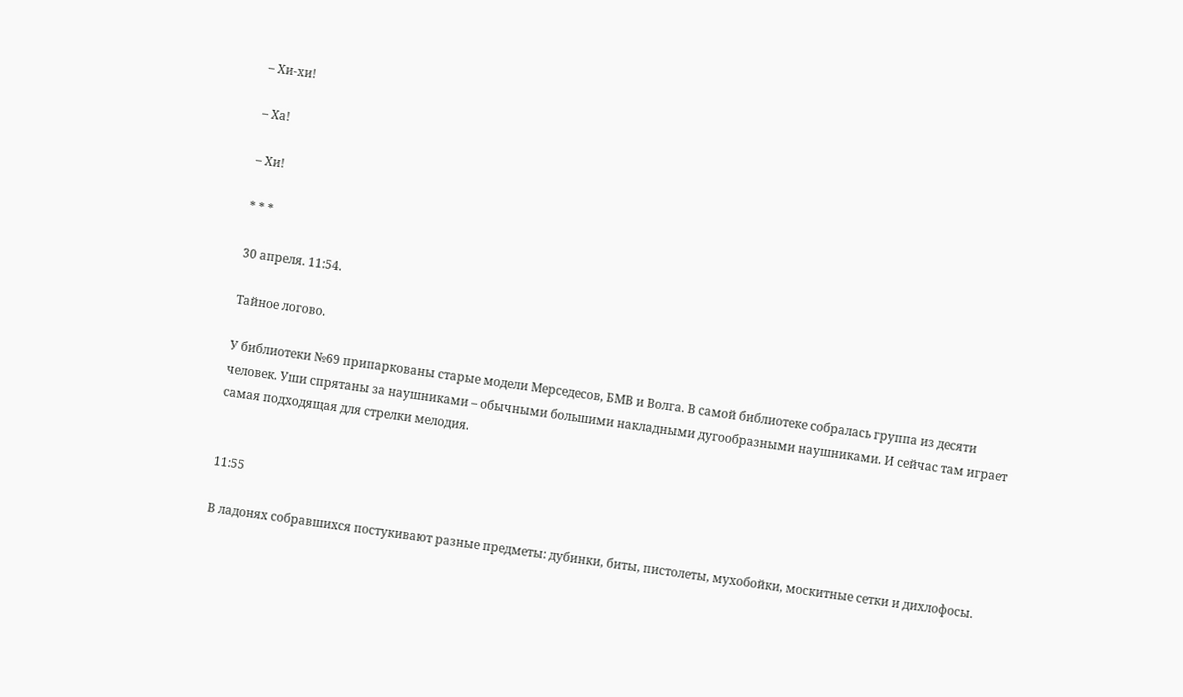– Хи-хи!

– Ха!

– Хи!

* * *

30 апреля. 11:54.

Тайное логово.

У библиотеки №69 припаркованы старые модели Мерседесов, БМВ и Волга. В самой библиотеке собралась группа из десяти человек. Уши спрятаны за наушниками – обычными большими накладными дугообразными наушниками. И сейчас там играет самая подходящая для стрелки мелодия.


11:55

В ладонях собравшихся постукивают разные предметы: дубинки, биты, пистолеты, мухобойки, москитные сетки и дихлофосы.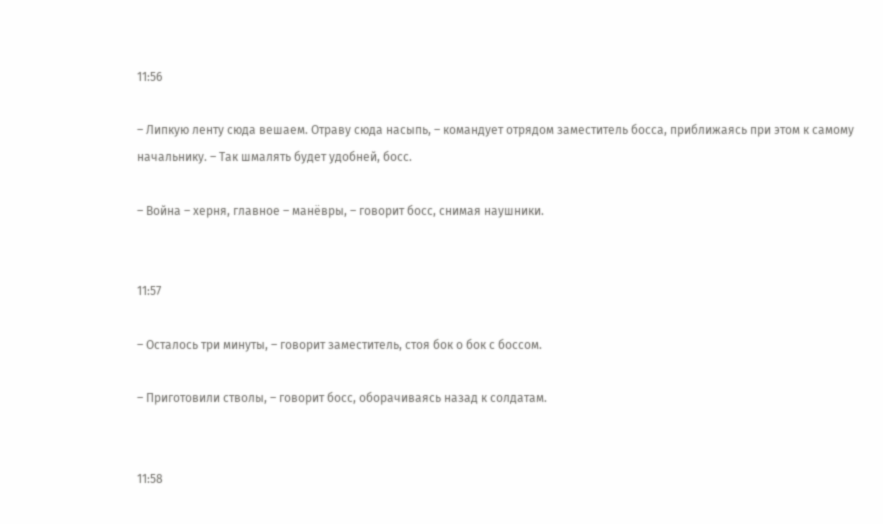11:56

– Липкую ленту сюда вешаем. Отраву сюда насыпь, – командует отрядом заместитель босса, приближаясь при этом к самому начальнику. – Так шмалять будет удобней, босс.

– Война – херня, главное – манёвры, – говорит босс, снимая наушники.


11:57

– Осталось три минуты, – говорит заместитель, стоя бок о бок с боссом.

– Приготовили стволы, – говорит босс, оборачиваясь назад к солдатам.


11:58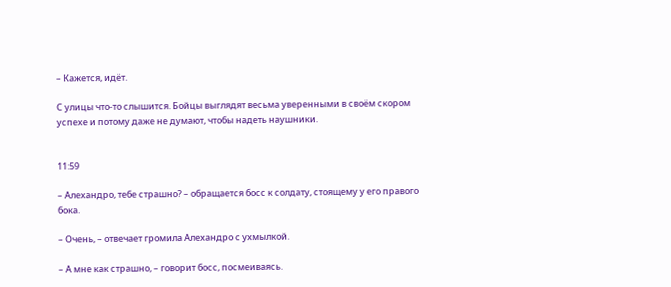– Кажется, идёт.

С улицы что-то слышится. Бойцы выглядят весьма уверенными в своём скором успехе и потому даже не думают, чтобы надеть наушники.


11:59

– Алехандро, тебе страшно? – обращается босс к солдату, стоящему у его правого бока.

– Очень, – отвечает громила Алехандро с ухмылкой.

– А мне как страшно, – говорит босс, посмеиваясь.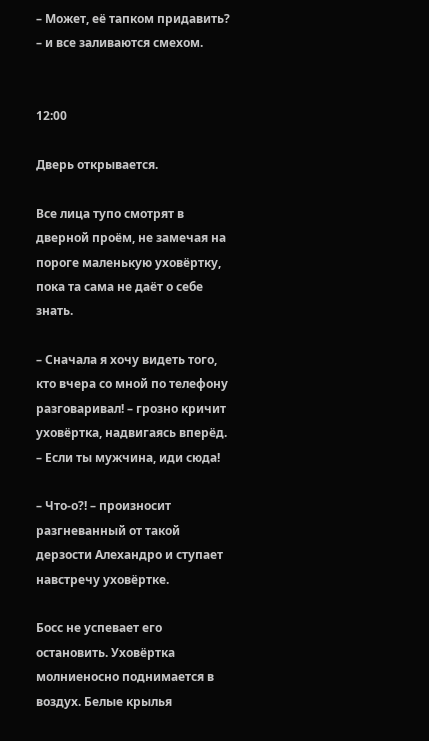– Может, её тапком придавить? – и все заливаются смехом.


12:00

Дверь открывается.

Все лица тупо смотрят в дверной проём, не замечая на пороге маленькую уховёртку, пока та сама не даёт о себе знать.

– Сначала я хочу видеть того, кто вчера со мной по телефону разговаривал! – грозно кричит уховёртка, надвигаясь вперёд. – Если ты мужчина, иди сюда!

– Что-о?! – произносит разгневанный от такой дерзости Алехандро и ступает навстречу уховёртке.

Босс не успевает его остановить. Уховёртка молниеносно поднимается в воздух. Белые крылья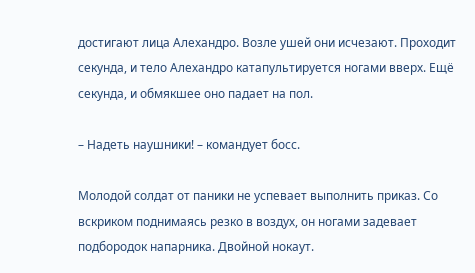достигают лица Алехандро. Возле ушей они исчезают. Проходит секунда, и тело Алехандро катапультируется ногами вверх. Ещё секунда, и обмякшее оно падает на пол.

– Надеть наушники! – командует босс.

Молодой солдат от паники не успевает выполнить приказ. Со вскриком поднимаясь резко в воздух, он ногами задевает подбородок напарника. Двойной нокаут.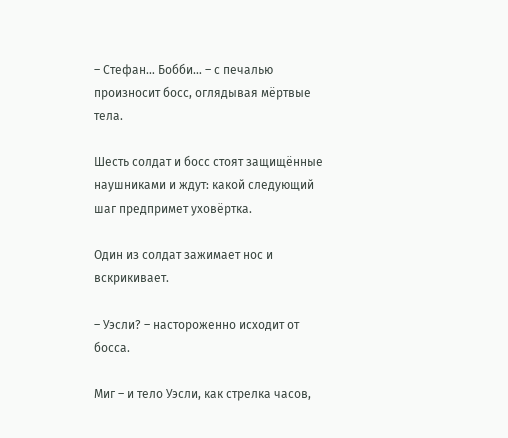– Стефан… Бобби… – с печалью произносит босс, оглядывая мёртвые тела.

Шесть солдат и босс стоят защищённые наушниками и ждут: какой следующий шаг предпримет уховёртка.

Один из солдат зажимает нос и вскрикивает.

– Уэсли? – настороженно исходит от босса.

Миг – и тело Уэсли, как стрелка часов,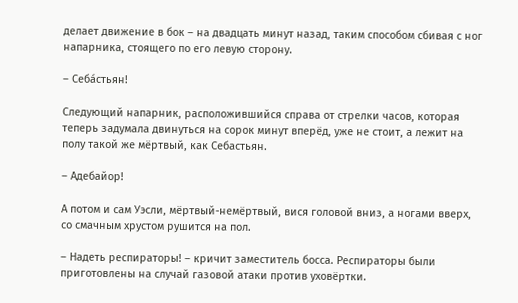делает движение в бок – на двадцать минут назад, таким способом сбивая с ног напарника, стоящего по его левую сторону.

– Себа́стьян!

Следующий напарник, расположившийся справа от стрелки часов, которая теперь задумала двинуться на сорок минут вперёд, уже не стоит, а лежит на полу такой же мёртвый, как Себастьян.

– Адебайор!

А потом и сам Уэсли, мёртвый-немёртвый, вися головой вниз, а ногами вверх, со смачным хрустом рушится на пол.

– Надеть респираторы! – кричит заместитель босса. Респираторы были приготовлены на случай газовой атаки против уховёртки.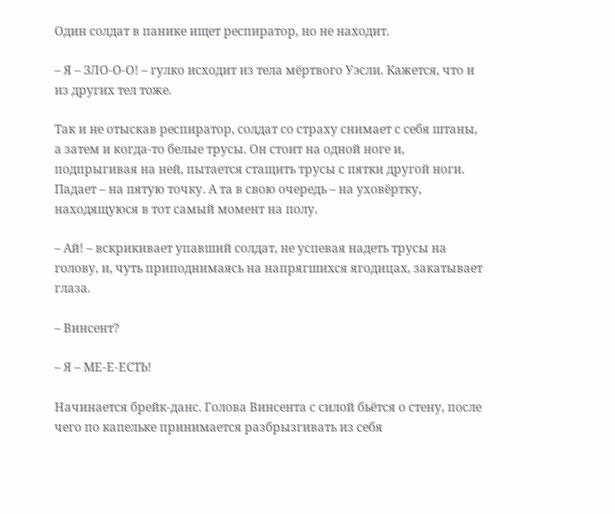Один солдат в панике ищет респиратор, но не находит.

– Я – ЗЛО-О-О! – гулко исходит из тела мёртвого Уэсли. Кажется, что и из других тел тоже.

Так и не отыскав респиратор, солдат со страху снимает с себя штаны, а затем и когда-то белые трусы. Он стоит на одной ноге и, подпрыгивая на ней, пытается стащить трусы с пятки другой ноги. Падает – на пятую точку. А та в свою очередь – на уховёртку, находящуюся в тот самый момент на полу.

– Ай! – вскрикивает упавший солдат, не успевая надеть трусы на голову, и, чуть приподнимаясь на напрягшихся ягодицах, закатывает глаза.

– Винсент?

– Я – МЕ-Е-ЕСТЬ!

Начинается брейк-данс. Голова Винсента с силой бьётся о стену, после чего по капельке принимается разбрызгивать из себя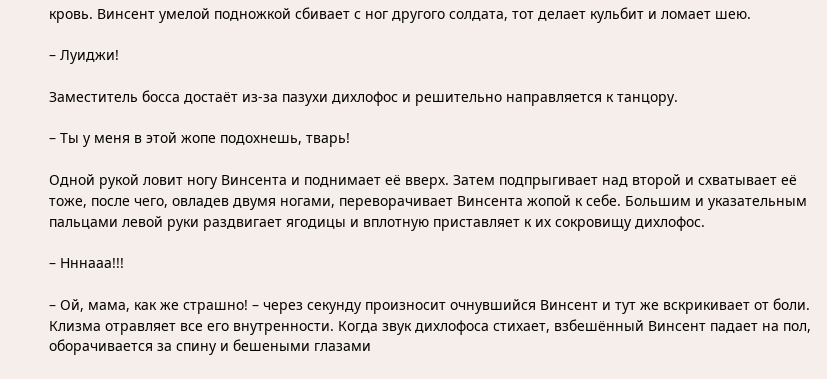кровь. Винсент умелой подножкой сбивает с ног другого солдата, тот делает кульбит и ломает шею.

– Луиджи!

Заместитель босса достаёт из-за пазухи дихлофос и решительно направляется к танцору.

– Ты у меня в этой жопе подохнешь, тварь!

Одной рукой ловит ногу Винсента и поднимает её вверх. Затем подпрыгивает над второй и схватывает её тоже, после чего, овладев двумя ногами, переворачивает Винсента жопой к себе. Большим и указательным пальцами левой руки раздвигает ягодицы и вплотную приставляет к их сокровищу дихлофос.

– Нннааа!!!

– Ой, мама, как же страшно! – через секунду произносит очнувшийся Винсент и тут же вскрикивает от боли. Клизма отравляет все его внутренности. Когда звук дихлофоса стихает, взбешённый Винсент падает на пол, оборачивается за спину и бешеными глазами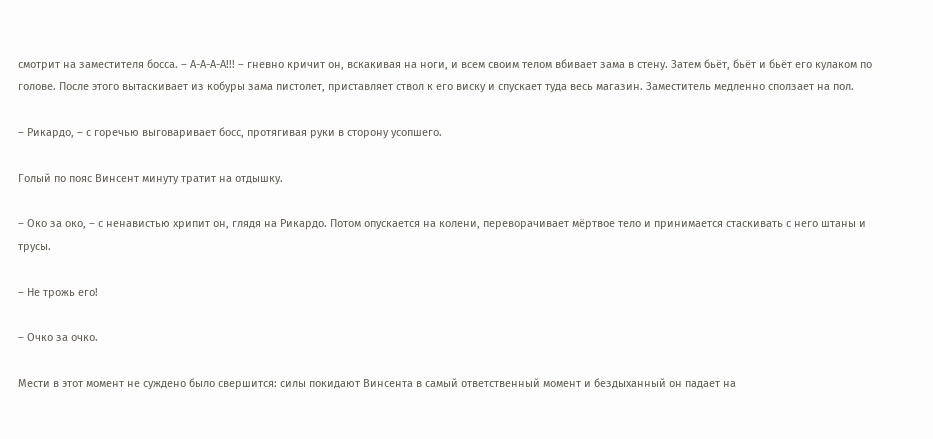смотрит на заместителя босса. – А-А-А-А!!! – гневно кричит он, вскакивая на ноги, и всем своим телом вбивает зама в стену. Затем бьёт, бьёт и бьёт его кулаком по голове. После этого вытаскивает из кобуры зама пистолет, приставляет ствол к его виску и спускает туда весь магазин. Заместитель медленно сползает на пол.

– Рикардо, – с горечью выговаривает босс, протягивая руки в сторону усопшего.

Голый по пояс Винсент минуту тратит на отдышку.

– Око за око, – с ненавистью хрипит он, глядя на Рикардо. Потом опускается на колени, переворачивает мёртвое тело и принимается стаскивать с него штаны и трусы.

– Не трожь его!

– Очко за очко.

Мести в этот момент не суждено было свершится: силы покидают Винсента в самый ответственный момент и бездыханный он падает на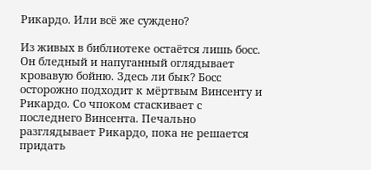Рикардо. Или всё же суждено?

Из живых в библиотеке остаётся лишь босс. Он бледный и напуганный оглядывает кровавую бойню. Здесь ли бык? Босс осторожно подходит к мёртвым Винсенту и Рикардо. Со чпоком стаскивает с последнего Винсента. Печально разглядывает Рикардо, пока не решается придать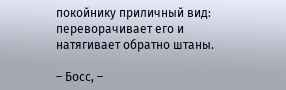покойнику приличный вид: переворачивает его и натягивает обратно штаны.

– Босс, –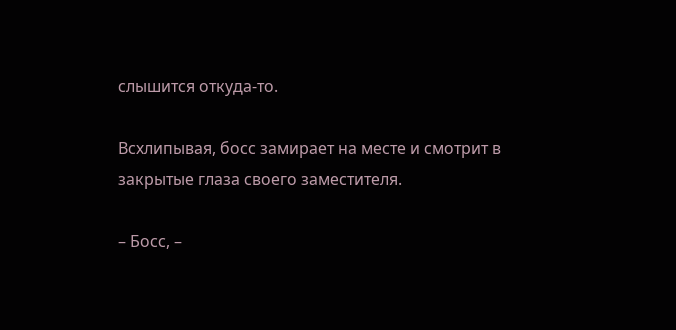слышится откуда-то.

Всхлипывая, босс замирает на месте и смотрит в закрытые глаза своего заместителя.

– Босс, –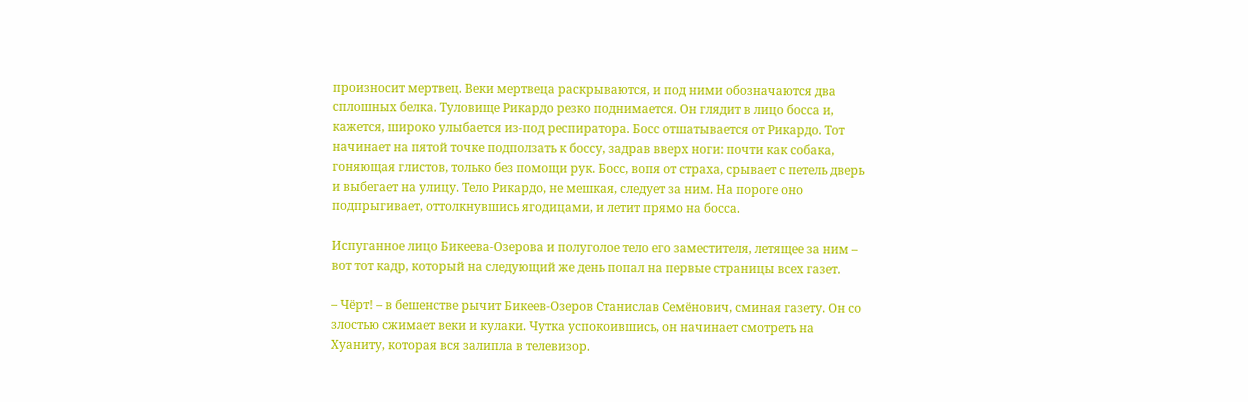произносит мертвец. Веки мертвеца раскрываются, и под ними обозначаются два сплошных белка. Туловище Рикардо резко поднимается. Он глядит в лицо босса и, кажется, широко улыбается из-под респиратора. Босс отшатывается от Рикардо. Тот начинает на пятой точке подползать к боссу, задрав вверх ноги: почти как собака, гоняющая глистов, только без помощи рук. Босс, вопя от страха, срывает с петель дверь и выбегает на улицу. Тело Рикардо, не мешкая, следует за ним. На пороге оно подпрыгивает, оттолкнувшись ягодицами, и летит прямо на босса.

Испуганное лицо Бикеева-Озерова и полуголое тело его заместителя, летящее за ним – вот тот кадр, который на следующий же день попал на первые страницы всех газет.

– Чёрт! – в бешенстве рычит Бикеев-Озеров Станислав Семёнович, сминая газету. Он со злостью сжимает веки и кулаки. Чутка успокоившись, он начинает смотреть на Хуаниту, которая вся залипла в телевизор.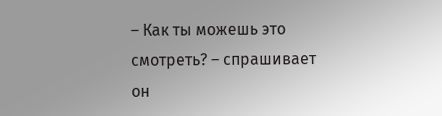– Как ты можешь это смотреть? – спрашивает он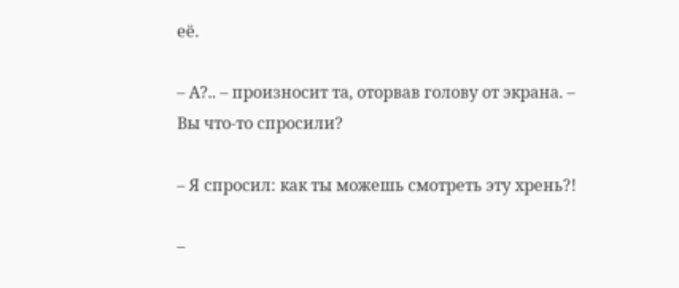её.

– А?.. – произносит та, оторвав голову от экрана. – Вы что-то спросили?

– Я спросил: как ты можешь смотреть эту хрень?!

–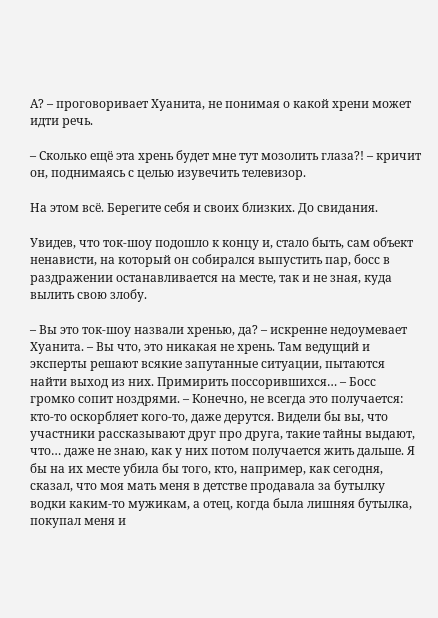А? – проговоривает Хуанита, не понимая о какой хрени может идти речь.

– Сколько ещё эта хрень будет мне тут мозолить глаза?! – кричит он, поднимаясь с целью изувечить телевизор.

На этом всё. Берегите себя и своих близких. До свидания.

Увидев, что ток-шоу подошло к концу и, стало быть, сам объект ненависти, на который он собирался выпустить пар, босс в раздражении останавливается на месте, так и не зная, куда вылить свою злобу.

– Вы это ток-шоу назвали хренью, да? – искренне недоумевает Хуанита. – Вы что, это никакая не хрень. Там ведущий и эксперты решают всякие запутанные ситуации, пытаются найти выход из них. Примирить поссорившихся… – Босс громко сопит ноздрями. – Конечно, не всегда это получается: кто-то оскорбляет кого-то, даже дерутся. Видели бы вы, что участники рассказывают друг про друга, такие тайны выдают, что… даже не знаю, как у них потом получается жить дальше. Я бы на их месте убила бы того, кто, например, как сегодня, сказал, что моя мать меня в детстве продавала за бутылку водки каким-то мужикам, а отец, когда была лишняя бутылка, покупал меня и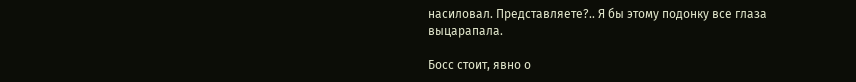насиловал. Представляете?.. Я бы этому подонку все глаза выцарапала.

Босс стоит, явно о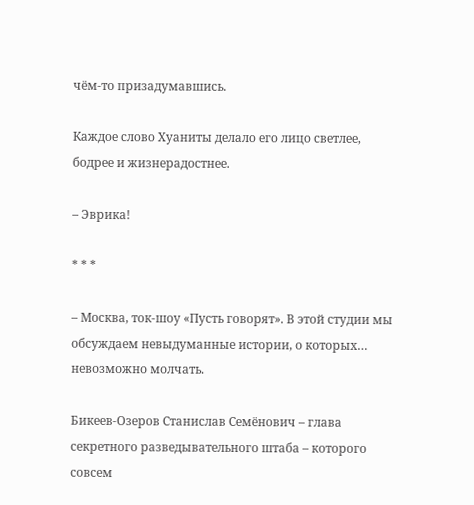чём-то призадумавшись.

Каждое слово Хуаниты делало его лицо светлее, бодрее и жизнерадостнее.

– Эврика!

* * *

– Москва, ток-шоу «Пусть говорят». В этой студии мы обсуждаем невыдуманные истории, о которых… невозможно молчать.

Бикеев-Озеров Станислав Семёнович – глава секретного разведывательного штаба – которого совсем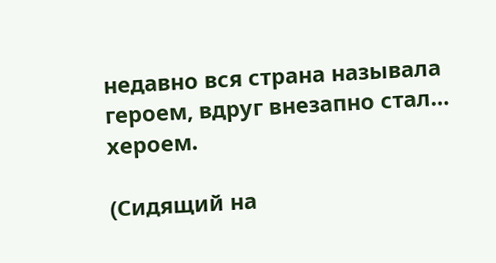недавно вся страна называла героем, вдруг внезапно стал… хероем.

(Сидящий на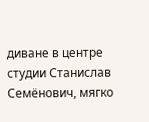диване в центре студии Станислав Семёнович, мягко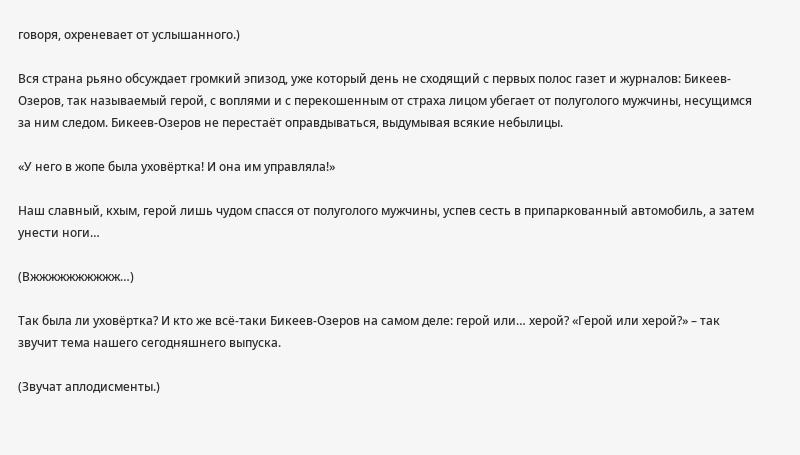говоря, охреневает от услышанного.)

Вся страна рьяно обсуждает громкий эпизод, уже который день не сходящий с первых полос газет и журналов: Бикеев-Озеров, так называемый герой, с воплями и с перекошенным от страха лицом убегает от полуголого мужчины, несущимся за ним следом. Бикеев-Озеров не перестаёт оправдываться, выдумывая всякие небылицы.

«У него в жопе была уховёртка! И она им управляла!»

Наш славный, кхым, герой лишь чудом спасся от полуголого мужчины, успев сесть в припаркованный автомобиль, а затем унести ноги…

(Вжжжжжжжжжж…)

Так была ли уховёртка? И кто же всё-таки Бикеев-Озеров на самом деле: герой или… херой? «Герой или херой?» – так звучит тема нашего сегодняшнего выпуска.

(Звучат аплодисменты.)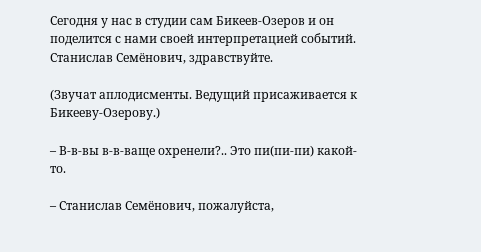Сегодня у нас в студии сам Бикеев-Озеров и он поделится с нами своей интерпретацией событий. Станислав Семёнович, здравствуйте.

(Звучат аплодисменты. Ведущий присаживается к Бикееву-Озерову.)

– В-в-вы в-в-ваще охренели?.. Это пи(пи-пи) какой-то.

– Станислав Семёнович, пожалуйста,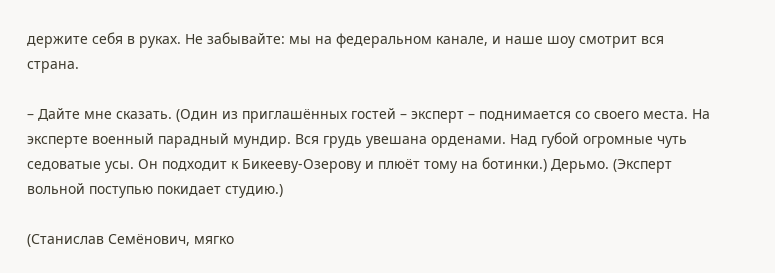держите себя в руках. Не забывайте: мы на федеральном канале, и наше шоу смотрит вся страна.

– Дайте мне сказать. (Один из приглашённых гостей – эксперт – поднимается со своего места. На эксперте военный парадный мундир. Вся грудь увешана орденами. Над губой огромные чуть седоватые усы. Он подходит к Бикееву-Озерову и плюёт тому на ботинки.) Дерьмо. (Эксперт вольной поступью покидает студию.)

(Станислав Семёнович, мягко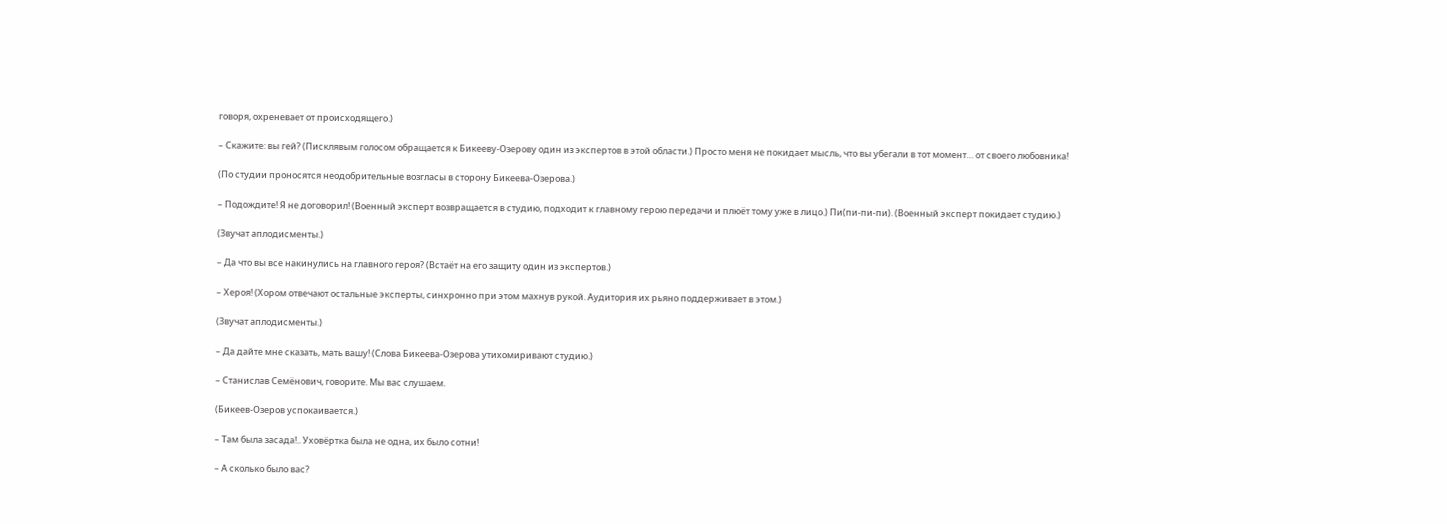говоря, охреневает от происходящего.)

– Скажите: вы гей? (Писклявым голосом обращается к Бикееву-Озерову один из экспертов в этой области.) Просто меня не покидает мысль, что вы убегали в тот момент… от своего любовника!

(По студии проносятся неодобрительные возгласы в сторону Бикеева-Озерова.)

– Подождите! Я не договорил! (Военный эксперт возвращается в студию, подходит к главному герою передачи и плюёт тому уже в лицо.) Пи(пи-пи-пи). (Военный эксперт покидает студию.)

(Звучат аплодисменты.)

– Да что вы все накинулись на главного героя? (Встаёт на его защиту один из экспертов.)

– Хероя! (Хором отвечают остальные эксперты, синхронно при этом махнув рукой. Аудитория их рьяно поддерживает в этом.)

(Звучат аплодисменты.)

– Да дайте мне сказать, мать вашу! (Слова Бикеева-Озерова утихомиривают студию.)

– Станислав Семёнович, говорите. Мы вас слушаем.

(Бикеев-Озеров успокаивается.)

– Там была засада!.. Уховёртка была не одна, их было сотни!

– А сколько было вас?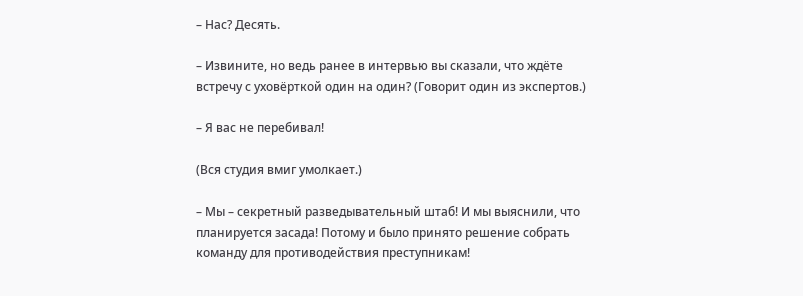– Нас? Десять.

– Извините, но ведь ранее в интервью вы сказали, что ждёте встречу с уховёрткой один на один? (Говорит один из экспертов.)

– Я вас не перебивал!

(Вся студия вмиг умолкает.)

– Мы – секретный разведывательный штаб! И мы выяснили, что планируется засада! Потому и было принято решение собрать команду для противодействия преступникам!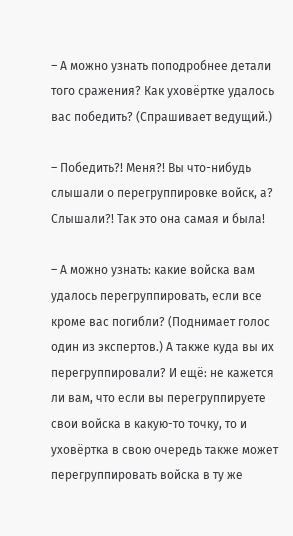– А можно узнать поподробнее детали того сражения? Как уховёртке удалось вас победить? (Спрашивает ведущий.)

– Победить?! Меня?! Вы что-нибудь слышали о перегруппировке войск, а? Слышали?! Так это она самая и была!

– А можно узнать: какие войска вам удалось перегруппировать, если все кроме вас погибли? (Поднимает голос один из экспертов.) А также куда вы их перегруппировали? И ещё: не кажется ли вам, что если вы перегруппируете свои войска в какую-то точку, то и уховёртка в свою очередь также может перегруппировать войска в ту же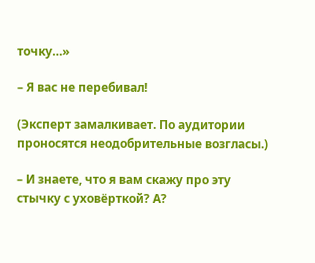точку…»

– Я вас не перебивал!

(Эксперт замалкивает. По аудитории проносятся неодобрительные возгласы.)

– И знаете, что я вам скажу про эту стычку с уховёрткой? А?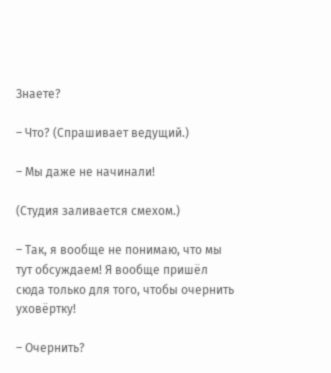Знаете?

– Что? (Спрашивает ведущий.)

– Мы даже не начинали!

(Студия заливается смехом.)

– Так, я вообще не понимаю, что мы тут обсуждаем! Я вообще пришёл сюда только для того, чтобы очернить уховёртку!

– Очернить?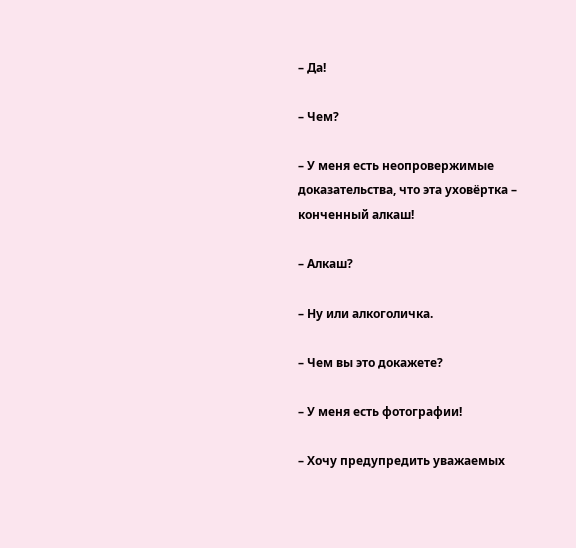– Да!

– Чем?

– У меня есть неопровержимые доказательства, что эта уховёртка – конченный алкаш!

– Алкаш?

– Ну или алкоголичка.

– Чем вы это докажете?

– У меня есть фотографии!

– Хочу предупредить уважаемых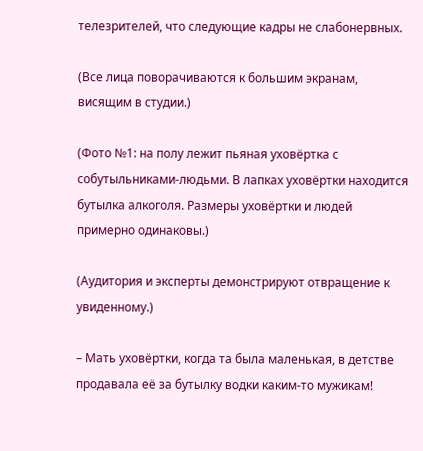телезрителей, что следующие кадры не слабонервных.

(Все лица поворачиваются к большим экранам, висящим в студии.)

(Фото №1: на полу лежит пьяная уховёртка с собутыльниками-людьми. В лапках уховёртки находится бутылка алкоголя. Размеры уховёртки и людей примерно одинаковы.)

(Аудитория и эксперты демонстрируют отвращение к увиденному.)

– Мать уховёртки, когда та была маленькая, в детстве продавала её за бутылку водки каким-то мужикам!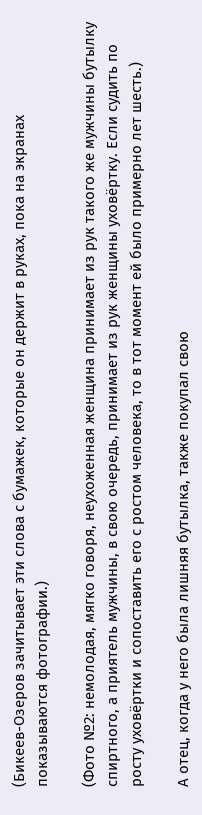(Бикеев-Озеров зачитывает эти слова с бумажек, которые он держит в руках, пока на экранах показываются фотографии.)

(Фото №2: немолодая, мягко говоря, неухоженная женщина принимает из рук такого же мужчины бутылку спиртного, а приятель мужчины, в свою очередь, принимает из рук женщины уховёртку. Если судить по росту уховёртки и сопоставить его с ростом человека, то в тот момент ей было примерно лет шесть.)

А отец, когда у него была лишняя бутылка, также покупал свою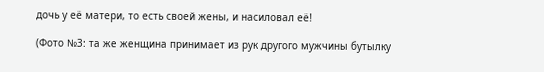дочь у её матери, то есть своей жены, и насиловал её!

(Фото №3: та же женщина принимает из рук другого мужчины бутылку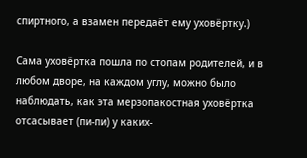спиртного, а взамен передаёт ему уховёртку.)

Сама уховёртка пошла по стопам родителей, и в любом дворе, на каждом углу, можно было наблюдать, как эта мерзопакостная уховёртка отсасывает (пи-пи) у каких-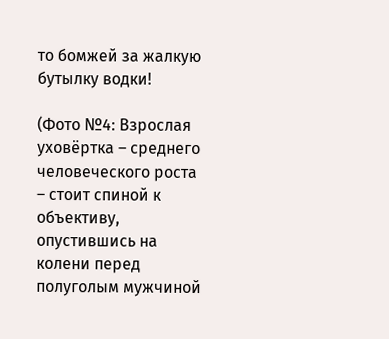то бомжей за жалкую бутылку водки!

(Фото №4: Взрослая уховёртка – среднего человеческого роста – стоит спиной к объективу, опустившись на колени перед полуголым мужчиной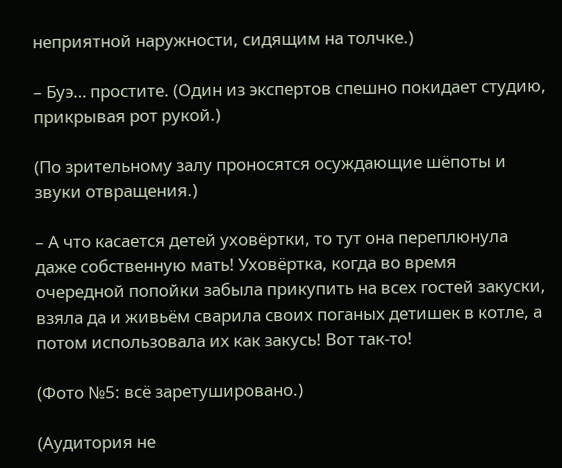неприятной наружности, сидящим на толчке.)

– Буэ… простите. (Один из экспертов спешно покидает студию, прикрывая рот рукой.)

(По зрительному залу проносятся осуждающие шёпоты и звуки отвращения.)

– А что касается детей уховёртки, то тут она переплюнула даже собственную мать! Уховёртка, когда во время очередной попойки забыла прикупить на всех гостей закуски, взяла да и живьём сварила своих поганых детишек в котле, а потом использовала их как закусь! Вот так-то!

(Фото №5: всё заретушировано.)

(Аудитория не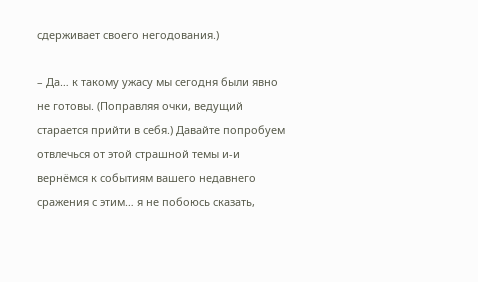сдерживает своего негодования.)

– Да… к такому ужасу мы сегодня были явно не готовы. (Поправляя очки, ведущий старается прийти в себя.) Давайте попробуем отвлечься от этой страшной темы и-и вернёмся к событиям вашего недавнего сражения с этим… я не побоюсь сказать,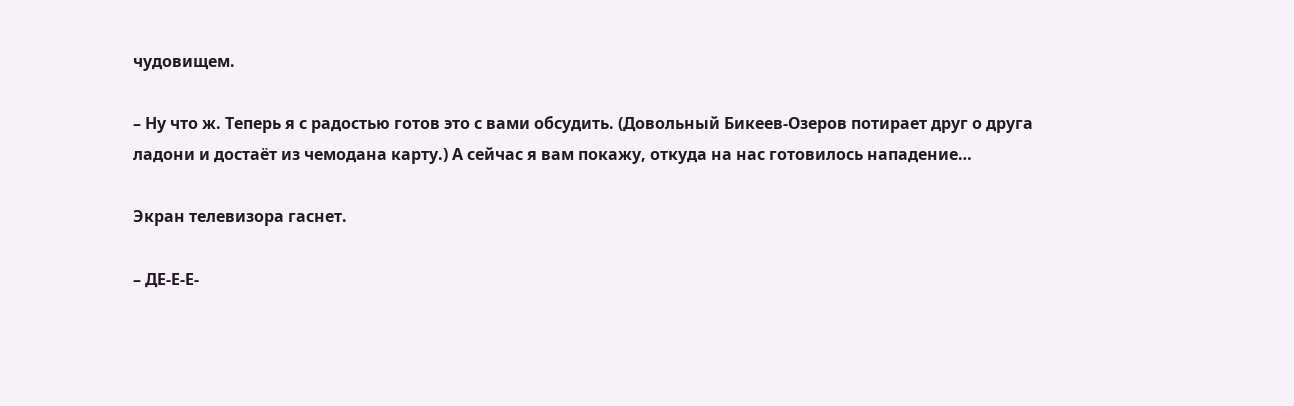чудовищем.

– Ну что ж. Теперь я с радостью готов это с вами обсудить. (Довольный Бикеев-Озеров потирает друг о друга ладони и достаёт из чемодана карту.) А сейчас я вам покажу, откуда на нас готовилось нападение…

Экран телевизора гаснет.

– ДЕ-Е-Е-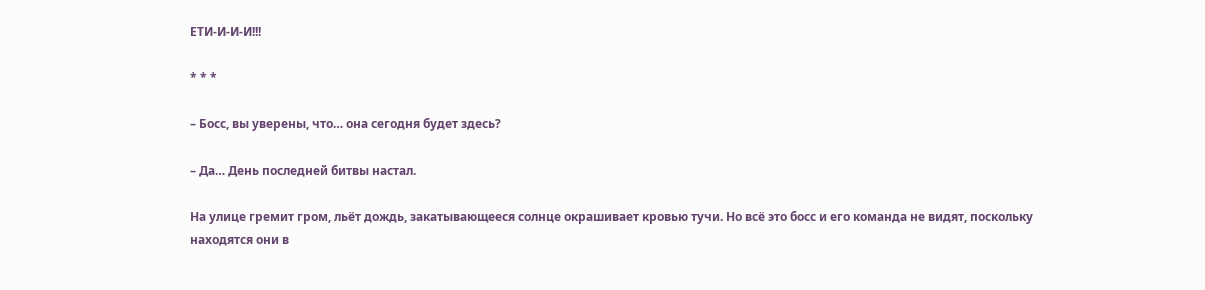ЕТИ-И-И-И!!!

* * *

– Босс, вы уверены, что… она сегодня будет здесь?

– Да… День последней битвы настал.

На улице гремит гром, льёт дождь, закатывающееся солнце окрашивает кровью тучи. Но всё это босс и его команда не видят, поскольку находятся они в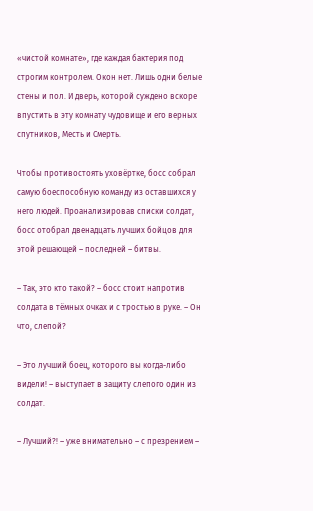«чистой комнате», где каждая бактерия под строгим контролем. Окон нет. Лишь одни белые стены и пол. И дверь, которой суждено вскоре впустить в эту комнату чудовище и его верных спутников, Месть и Смерть.

Чтобы противостоять уховёртке, босс собрал самую боеспособную команду из оставшихся у него людей. Проанализировав списки солдат, босс отобрал двенадцать лучших бойцов для этой решающей – последней – битвы.

– Так, это кто такой? – босс стоит напротив солдата в тёмных очках и с тростью в руке. – Он что, слепой?

– Это лучший боец, которого вы когда-либо видели! – выступает в защиту слепого один из солдат.

– Лучший?! – уже внимательно – с презрением –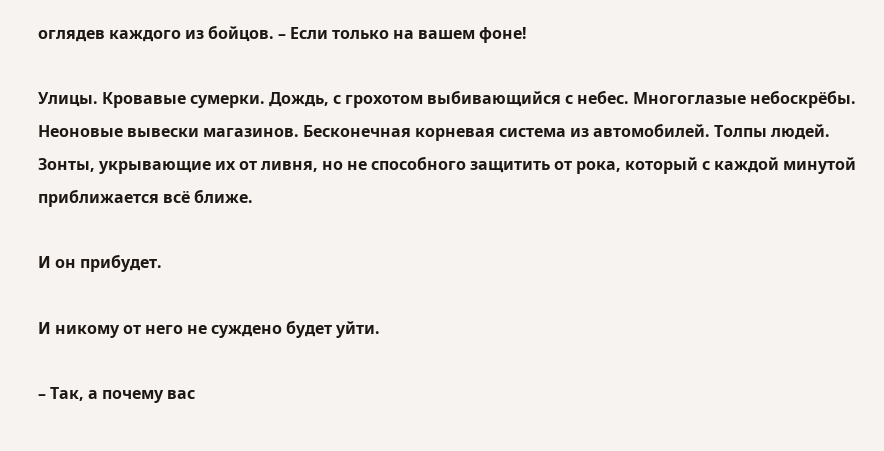оглядев каждого из бойцов. – Если только на вашем фоне!

Улицы. Кровавые сумерки. Дождь, с грохотом выбивающийся с небес. Многоглазые небоскрёбы. Неоновые вывески магазинов. Бесконечная корневая система из автомобилей. Толпы людей. Зонты, укрывающие их от ливня, но не способного защитить от рока, который с каждой минутой приближается всё ближе.

И он прибудет.

И никому от него не суждено будет уйти.

– Так, а почему вас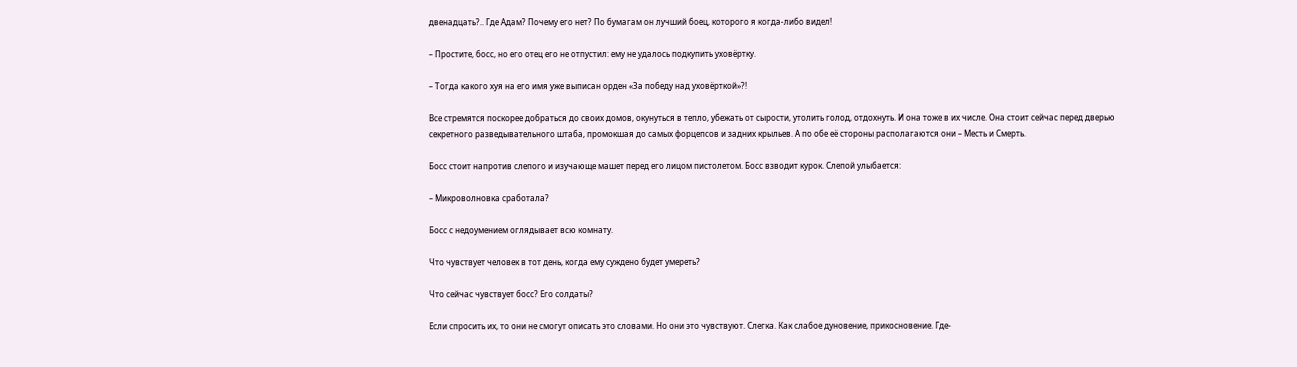двенадцать?.. Где Адам? Почему его нет? По бумагам он лучший боец, которого я когда-либо видел!

– Простите, босс, но его отец его не отпустил: ему не удалось подкупить уховёртку.

– Тогда какого хуя на его имя уже выписан орден «За победу над уховёрткой»?!

Все стремятся поскорее добраться до своих домов, окунуться в тепло, убежать от сырости, утолить голод, отдохнуть. И она тоже в их числе. Она стоит сейчас перед дверью секретного разведывательного штаба, промокшая до самых форцепсов и задних крыльев. А по обе её стороны располагаются они – Месть и Смерть.

Босс стоит напротив слепого и изучающе машет перед его лицом пистолетом. Босс взводит курок. Слепой улыбается:

– Микроволновка сработала?

Босс с недоумением оглядывает всю комнату.

Что чувствует человек в тот день, когда ему суждено будет умереть?

Что сейчас чувствует босс? Его солдаты?

Если спросить их, то они не смогут описать это словами. Но они это чувствуют. Слегка. Как слабое дуновение, прикосновение. Где-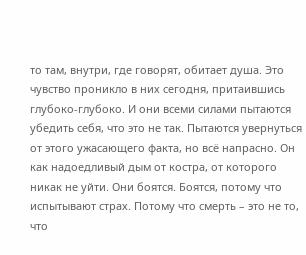то там, внутри, где говорят, обитает душа. Это чувство проникло в них сегодня, притаившись глубоко-глубоко. И они всеми силами пытаются убедить себя, что это не так. Пытаются увернуться от этого ужасающего факта, но всё напрасно. Он как надоедливый дым от костра, от которого никак не уйти. Они боятся. Боятся, потому что испытывают страх. Потому что смерть – это не то, что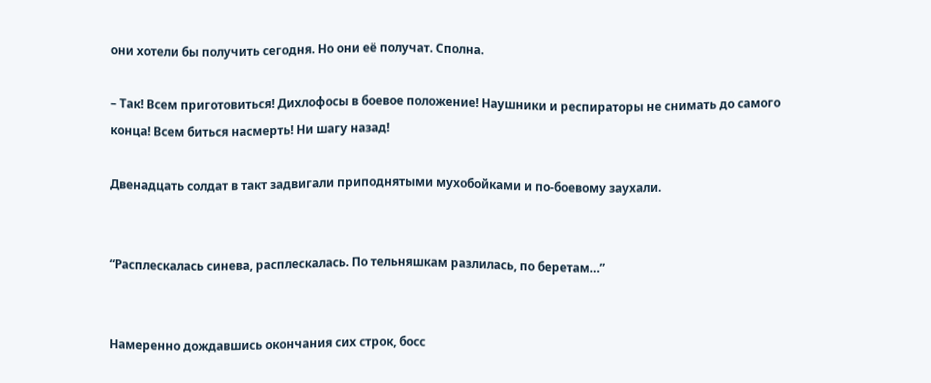они хотели бы получить сегодня. Но они её получат. Сполна.

– Так! Всем приготовиться! Дихлофосы в боевое положение! Наушники и респираторы не снимать до самого конца! Всем биться насмерть! Ни шагу назад!

Двенадцать солдат в такт задвигали приподнятыми мухобойками и по-боевому заухали.


“Расплескалась синева, расплескалась. По тельняшкам разлилась, по беретам…”


Намеренно дождавшись окончания сих строк, босс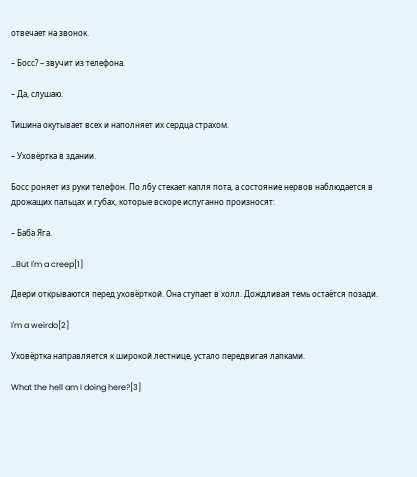отвечает на звонок.

– Босс? – звучит из телефона.

– Да, слушаю.

Тишина окутывает всех и наполняет их сердца страхом.

– Уховёртка в здании.

Босс роняет из руки телефон. По лбу стекает капля пота, а состояние нервов наблюдается в дрожащих пальцах и губах, которые вскоре испуганно произносят:

– Баба Яга.

…But I'm a creep[1]

Двери открываются перед уховёрткой. Она ступает в холл. Дождливая темь остаётся позади.

I'm a weirdo[2]

Уховёртка направляется к широкой лестнице, устало передвигая лапками.

What the hell am I doing here?[3]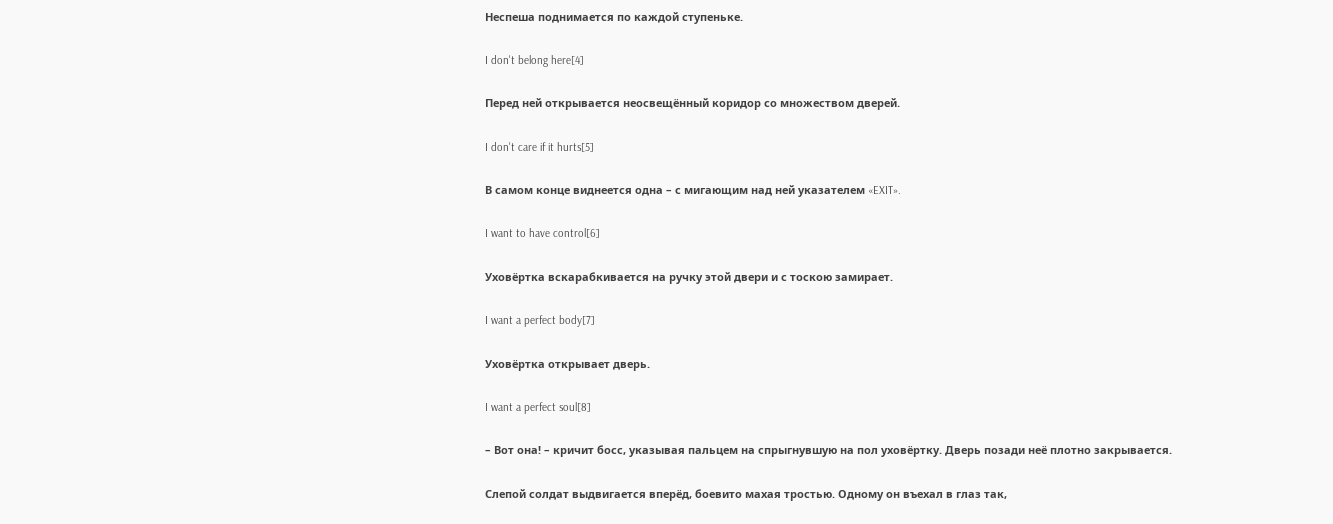Неспеша поднимается по каждой ступеньке.

I don't belong here[4]

Перед ней открывается неосвещённый коридор со множеством дверей.

I don't care if it hurts[5]

В самом конце виднеется одна – с мигающим над ней указателем «EXIT».

I want to have control[6]

Уховёртка вскарабкивается на ручку этой двери и с тоскою замирает.

I want a perfect body[7]

Уховёртка открывает дверь.

I want a perfect soul[8]

– Вот она! – кричит босс, указывая пальцем на спрыгнувшую на пол уховёртку. Дверь позади неё плотно закрывается.

Слепой солдат выдвигается вперёд, боевито махая тростью. Одному он въехал в глаз так,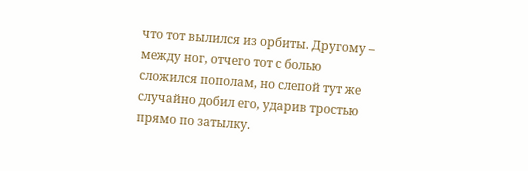что тот вылился из орбиты. Другому – между ног, отчего тот с болью сложился пополам, но слепой тут же случайно добил его, ударив тростью прямо по затылку.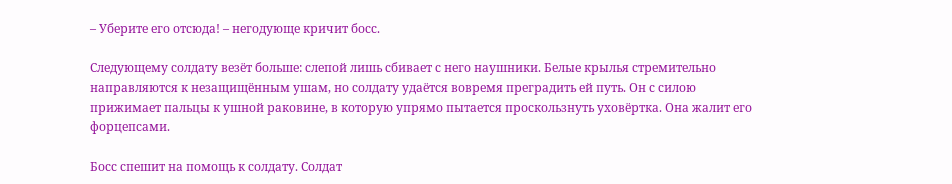– Уберите его отсюда! – негодующе кричит босс.

Следующему солдату везёт больше: слепой лишь сбивает с него наушники. Белые крылья стремительно направляются к незащищённым ушам, но солдату удаётся вовремя преградить ей путь. Он с силою прижимает пальцы к ушной раковине, в которую упрямо пытается проскользнуть уховёртка. Она жалит его форцепсами.

Босс спешит на помощь к солдату. Солдат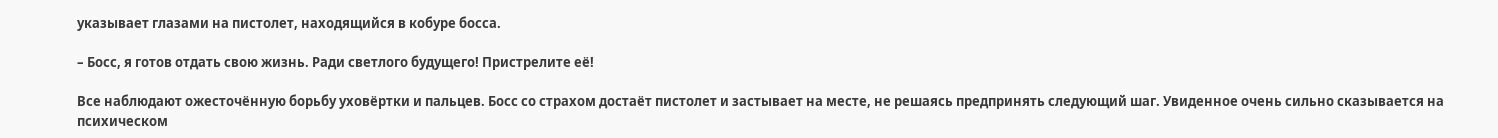указывает глазами на пистолет, находящийся в кобуре босса.

– Босс, я готов отдать свою жизнь. Ради светлого будущего! Пристрелите её!

Все наблюдают ожесточённую борьбу уховёртки и пальцев. Босс со страхом достаёт пистолет и застывает на месте, не решаясь предпринять следующий шаг. Увиденное очень сильно сказывается на психическом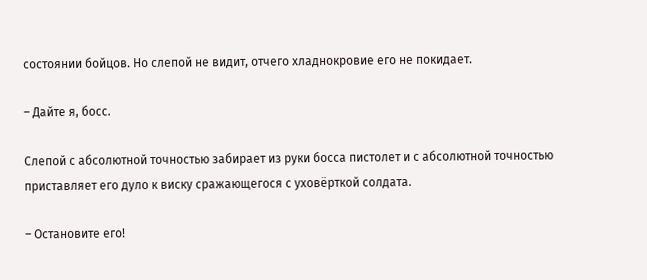состоянии бойцов. Но слепой не видит, отчего хладнокровие его не покидает.

– Дайте я, босс.

Слепой с абсолютной точностью забирает из руки босса пистолет и с абсолютной точностью приставляет его дуло к виску сражающегося с уховёрткой солдата.

– Остановите его!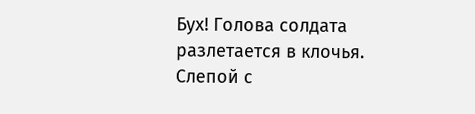Бух! Голова солдата разлетается в клочья. Слепой с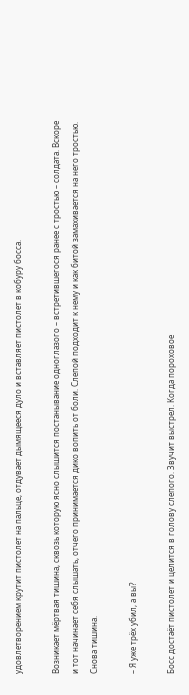удовлетворением крутит пистолет на пальце, отдувает дымящееся дуло и вставляет пистолет в кобуру босса.

Возникает мёртвая тишина, сквозь которую ясно слышится постанывание одноглазого – встретившегося ранее с тростью – солдата. Вскоре и тот начинает себя слышать, отчего принимается дико вопить от боли. Слепой подходит к нему и как битой замахивается на него тростью. Снова тишина.

– Я уже трёх убил, а вы?

Босс достаёт пистолет и целится в голову слепого. Звучит выстрел. Когда пороховое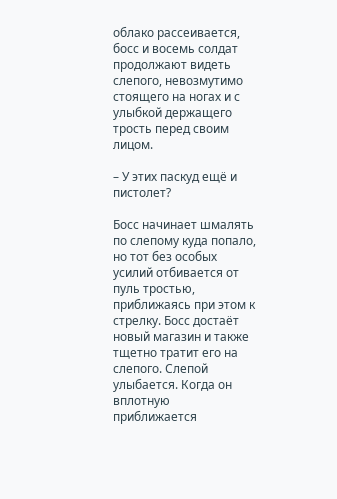облако рассеивается, босс и восемь солдат продолжают видеть слепого, невозмутимо стоящего на ногах и с улыбкой держащего трость перед своим лицом.

– У этих паскуд ещё и пистолет?

Босс начинает шмалять по слепому куда попало, но тот без особых усилий отбивается от пуль тростью, приближаясь при этом к стрелку. Босс достаёт новый магазин и также тщетно тратит его на слепого. Слепой улыбается. Когда он вплотную приближается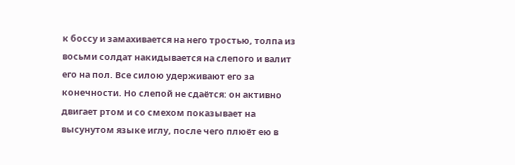к боссу и замахивается на него тростью, толпа из восьми солдат накидывается на слепого и валит его на пол. Все силою удерживают его за конечности. Но слепой не сдаётся: он активно двигает ртом и со смехом показывает на высунутом языке иглу, после чего плюёт ею в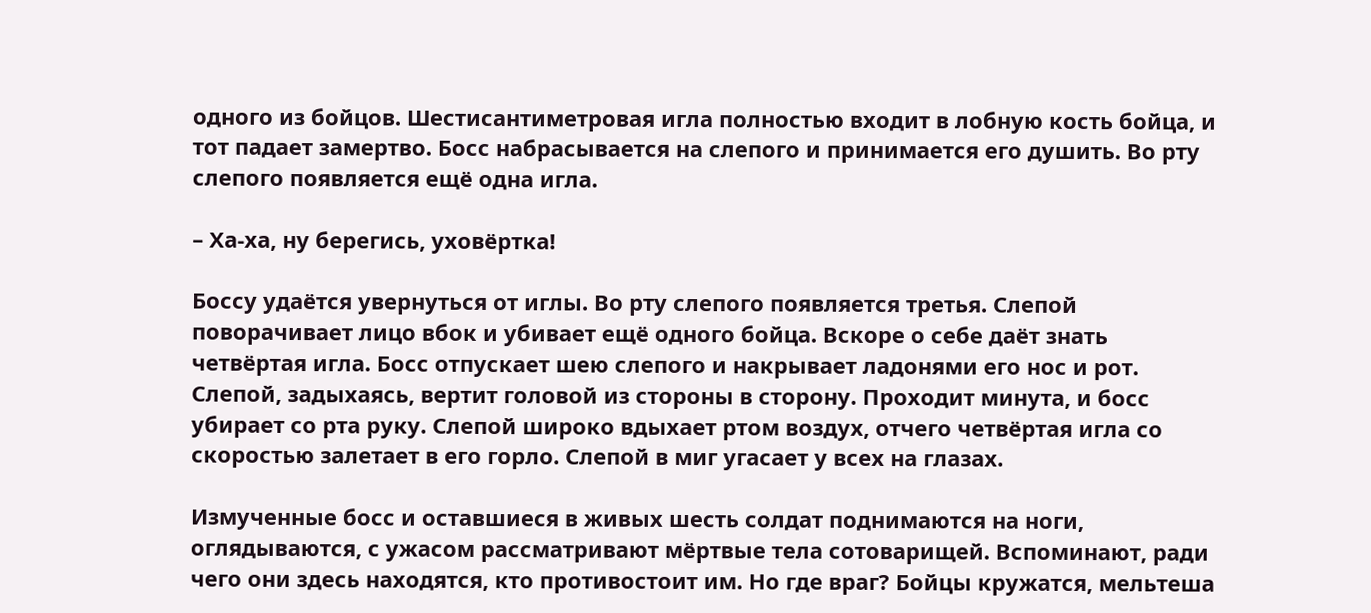одного из бойцов. Шестисантиметровая игла полностью входит в лобную кость бойца, и тот падает замертво. Босс набрасывается на слепого и принимается его душить. Во рту слепого появляется ещё одна игла.

– Ха-ха, ну берегись, уховёртка!

Боссу удаётся увернуться от иглы. Во рту слепого появляется третья. Слепой поворачивает лицо вбок и убивает ещё одного бойца. Вскоре о себе даёт знать четвёртая игла. Босс отпускает шею слепого и накрывает ладонями его нос и рот. Слепой, задыхаясь, вертит головой из стороны в сторону. Проходит минута, и босс убирает со рта руку. Слепой широко вдыхает ртом воздух, отчего четвёртая игла со скоростью залетает в его горло. Слепой в миг угасает у всех на глазах.

Измученные босс и оставшиеся в живых шесть солдат поднимаются на ноги, оглядываются, с ужасом рассматривают мёртвые тела сотоварищей. Вспоминают, ради чего они здесь находятся, кто противостоит им. Но где враг? Бойцы кружатся, мельтеша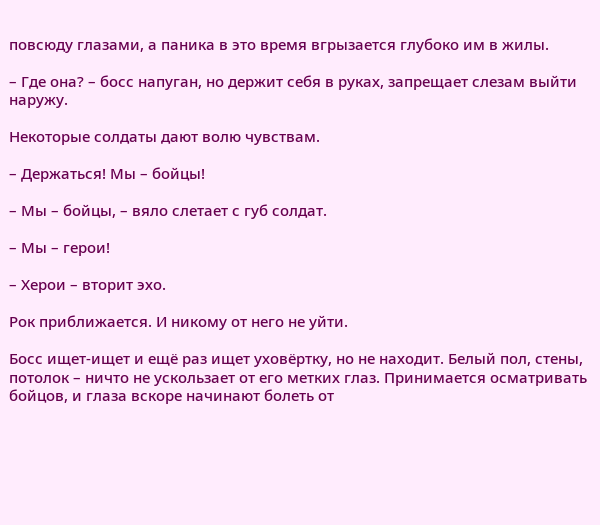повсюду глазами, а паника в это время вгрызается глубоко им в жилы.

– Где она? – босс напуган, но держит себя в руках, запрещает слезам выйти наружу.

Некоторые солдаты дают волю чувствам.

– Держаться! Мы – бойцы!

– Мы – бойцы, – вяло слетает с губ солдат.

– Мы – герои!

– Херои – вторит эхо.

Рок приближается. И никому от него не уйти.

Босс ищет-ищет и ещё раз ищет уховёртку, но не находит. Белый пол, стены, потолок – ничто не ускользает от его метких глаз. Принимается осматривать бойцов, и глаза вскоре начинают болеть от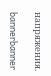напряжения.

bannerbanner